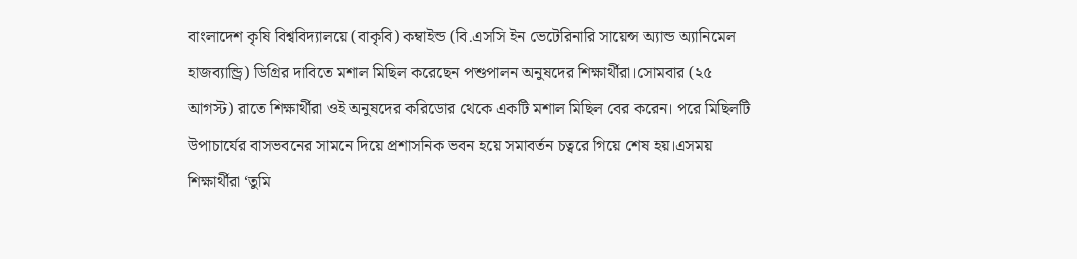বাংলাদেশ কৃষি বিশ্ববিদ্যালয়ে (বাকৃবি) কম্বাইন্ড (বি.এসসি ইন ভেটেরিনারি সায়েন্স অ্যান্ড অ্যানিমেল হাজব্যান্ড্রি) ডিগ্রির দাবিতে মশাল মিছিল করেছেন পশুপালন অনুষদের শিক্ষার্থীরা।সোমবার (২৫ আগস্ট) রাতে শিক্ষার্থীরা ওই অনুষদের করিডোর থেকে একটি মশাল মিছিল বের করেন। পরে মিছিলটি উপাচার্যের বাসভবনের সামনে দিয়ে প্রশাসনিক ভবন হয়ে সমাবর্তন চত্বরে গিয়ে শেষ হয়।এসময় শিক্ষার্থীরা ‘তুমি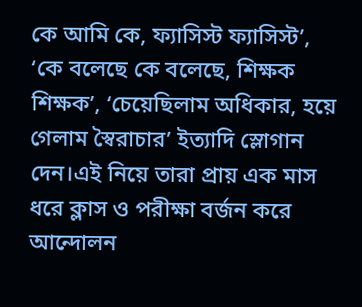কে আমি কে, ফ্যাসিস্ট ফ্যাসিস্ট’, ‘কে বলেছে কে বলেছে, শিক্ষক শিক্ষক’, ‘চেয়েছিলাম অধিকার, হয়ে গেলাম স্বৈরাচার’ ইত্যাদি স্লোগান দেন।এই নিয়ে তারা প্রায় এক মাস ধরে ক্লাস ও পরীক্ষা বর্জন করে আন্দোলন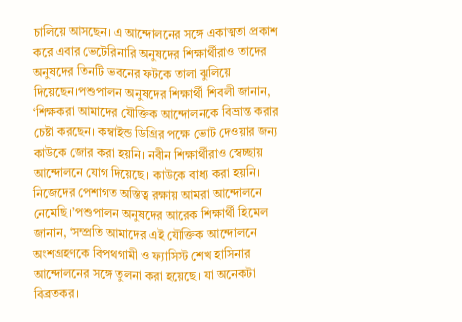চালিয়ে আসছেন। এ আন্দোলনের সঙ্গে একাত্মতা প্রকাশ করে এবার ভেটেরিনারি অনুষদের শিক্ষার্থীরাও তাদের অনুষদের তিনটি ভবনের ফটকে তালা ঝুলিয়ে দিয়েছেন।পশুপালন অনুষদের শিক্ষার্থী শিবলী জানান, ‘শিক্ষকরা আমাদের যৌক্তিক আন্দোলনকে বিভ্রান্ত করার চেষ্টা করছেন। কম্বাইন্ড ডিগ্রির পক্ষে ভোট দেওয়ার জন্য কাউকে জোর করা হয়নি। নবীন শিক্ষার্থীরাও স্বেচ্ছায় আন্দোলনে যোগ দিয়েছে। কাউকে বাধ্য করা হয়নি। নিজেদের পেশাগত অস্তিত্ব রক্ষায় আমরা আন্দোলনে নেমেছি।’পশুপালন অনুষদের আরেক শিক্ষার্থী হিমেল জানান, ‘সম্প্রতি আমাদের এই যৌক্তিক আন্দোলনে অংশগ্রহণকে বিপথগামী ও ফ্যাসিস্ট শেখ হাসিনার আন্দোলনের সঙ্গে তুলনা করা হয়েছে। যা অনেকটা বিব্রতকর।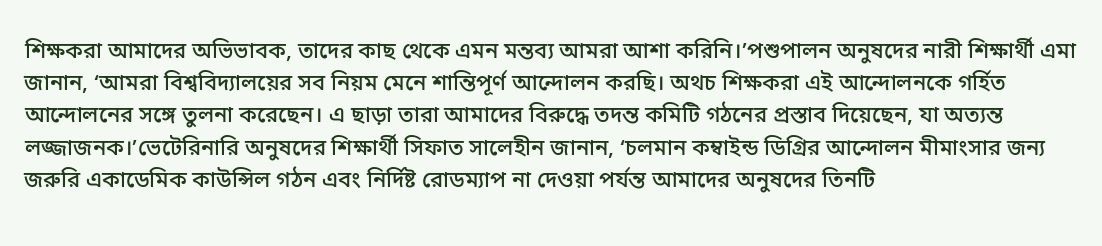শিক্ষকরা আমাদের অভিভাবক, তাদের কাছ থেকে এমন মন্তব্য আমরা আশা করিনি।’পশুপালন অনুষদের নারী শিক্ষার্থী এমা জানান, ‘আমরা বিশ্ববিদ্যালয়ের সব নিয়ম মেনে শান্তিপূর্ণ আন্দোলন করছি। অথচ শিক্ষকরা এই আন্দোলনকে গর্হিত আন্দোলনের সঙ্গে তুলনা করেছেন। এ ছাড়া তারা আমাদের বিরুদ্ধে তদন্ত কমিটি গঠনের প্রস্তাব দিয়েছেন, যা অত্যন্ত লজ্জাজনক।’ভেটেরিনারি অনুষদের শিক্ষার্থী সিফাত সালেহীন জানান, ‘চলমান কম্বাইন্ড ডিগ্রির আন্দোলন মীমাংসার জন্য জরুরি একাডেমিক কাউন্সিল গঠন এবং নির্দিষ্ট রোডম্যাপ না দেওয়া পর্যন্ত আমাদের অনুষদের তিনটি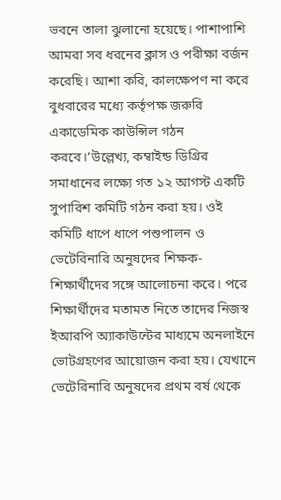ভবনে তালা ঝুলানো হয়েছে। পাশাপাশি আমরা সব ধরনের ক্লাস ও পরীক্ষা বর্জন করেছি। আশা করি, কালক্ষেপণ না করে বুধবারের মধ্যে কর্তৃপক্ষ জরুরি একাডেমিক কাউন্সিল গঠন করবে।’উল্লেখ্য, কম্বাইন্ড ডিগ্রির সমাধানের লক্ষ্যে গত ১২ আগস্ট একটি সুপারিশ কমিটি গঠন করা হয়। ওই কমিটি ধাপে ধাপে পশুপালন ও ভেটেরিনারি অনুষদের শিক্ষক-শিক্ষার্থীদের সঙ্গে আলোচনা করে। পরে শিক্ষার্থীদের মতামত নিতে তাদের নিজস্ব ইআরপি অ্যাকাউন্টের মাধ্যমে অনলাইনে ভোটগ্রহণের আয়োজন করা হয়। যেখানে ভেটেরিনারি অনুষদের প্রথম বর্ষ থেকে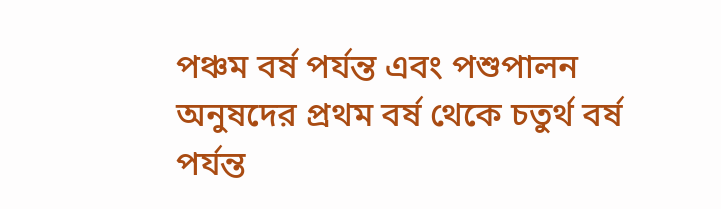পঞ্চম বর্ষ পর্যন্ত এবং পশুপালন অনুষদের প্রথম বর্ষ থেকে চতুর্থ বর্ষ পর্যন্ত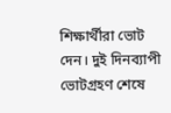শিক্ষার্থীরা ভোট দেন। দুই দিনব্যাপী ভোটগ্রহণ শেষে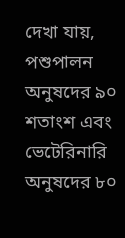দেখা যায়, পশুপালন অনুষদের ৯০ শতাংশ এবং ভেটেরিনারি অনুষদের ৮০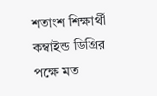শতাংশ শিক্ষার্থী কম্বাইন্ড ডিগ্রির পক্ষে মত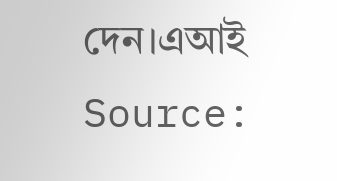দেন।এআই
Source: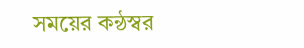সময়ের কন্ঠস্বর